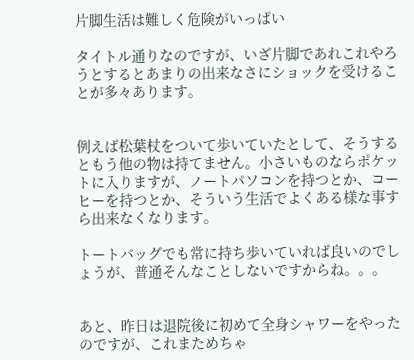片脚生活は難しく危険がいっぱい

タイトル通りなのですが、いざ片脚であれこれやろうとするとあまりの出来なさにショックを受けることが多々あります。


例えば松葉杖をついて歩いていたとして、そうするともう他の物は持てません。小さいものならポケットに入りますが、ノートパソコンを持つとか、コーヒーを持つとか、そういう生活でよくある様な事すら出来なくなります。

トートバッグでも常に持ち歩いていれば良いのでしょうが、普通そんなことしないですからね。。。


あと、昨日は退院後に初めて全身シャワーをやったのですが、これまためちゃ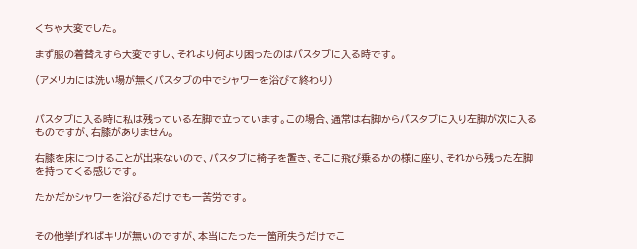くちゃ大変でした。

まず服の着替えすら大変ですし、それより何より困ったのはバスタブに入る時です。

(アメリカには洗い場が無くバスタブの中でシャワーを浴びて終わり)


バスタブに入る時に私は残っている左脚で立っています。この場合、通常は右脚からバスタブに入り左脚が次に入るものですが、右膝がありません。

右膝を床につけることが出来ないので、バスタブに椅子を置き、そこに飛び乗るかの様に座り、それから残った左脚を持ってくる感じです。

たかだかシャワーを浴びるだけでも一苦労です。


その他挙げればキリが無いのですが、本当にたった一箇所失うだけでこ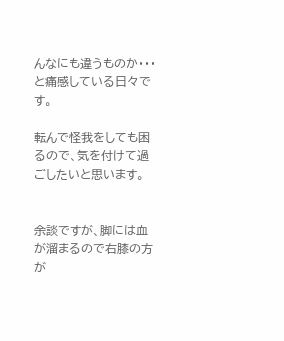んなにも違うものか・・・と痛感している日々です。

転んで怪我をしても困るので、気を付けて過ごしたいと思います。


余談ですが、脚には血が溜まるので右膝の方が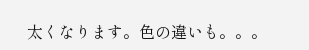太くなります。色の違いも。。。